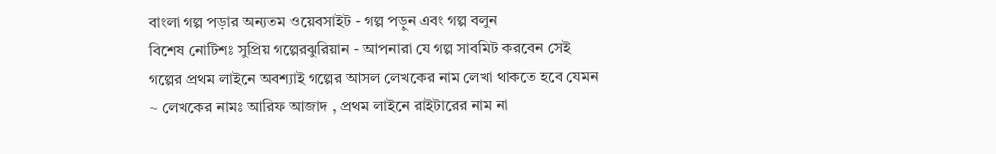বাংলা গল্প পড়ার অন্যতম ওয়েবসাইট - গল্প পড়ুন এবং গল্প বলুন
বিশেষ নোটিশঃ সুপ্রিয় গল্পেরঝুরিয়ান - আপনারা যে গল্প সাবমিট করবেন সেই গল্পের প্রথম লাইনে অবশ্যাই গল্পের আসল লেখকের নাম লেখা থাকতে হবে যেমন ~ লেখকের নামঃ আরিফ আজাদ , প্রথম লাইনে রাইটারের নাম না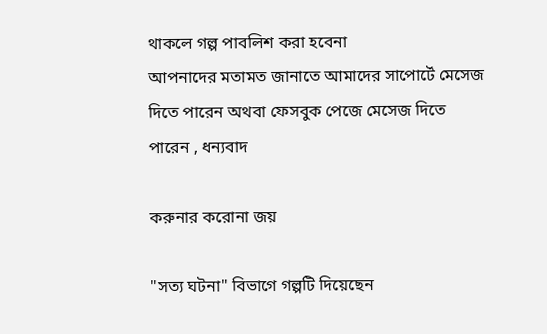থাকলে গল্প পাবলিশ করা হবেনা
আপনাদের মতামত জানাতে আমাদের সাপোর্টে মেসেজ দিতে পারেন অথবা ফেসবুক পেজে মেসেজ দিতে পারেন , ধন্যবাদ

করুনার করোনা জয়

"সত্য ঘটনা" বিভাগে গল্পটি দিয়েছেন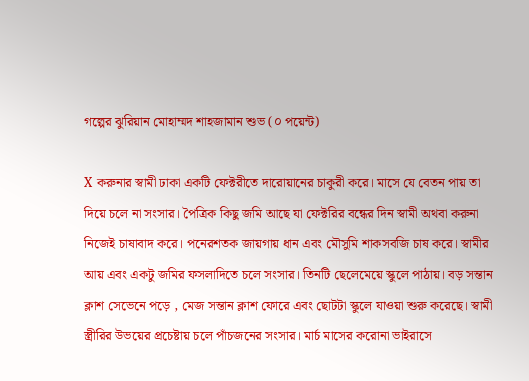গল্পের ঝুরিয়ান মোহাম্মদ শাহজামান শুভ (০ পয়েন্ট)

X করুনার স্বামী ঢাকা একটি ফেক্টরীতে দারোয়ানের চাকুরী করে। মাসে যে বেতন পায় তা দিয়ে চলে না সংসার। পৈত্রিক কিছু জমি আছে যা ফেক্টরির বন্ধের দিন স্বামী অথবা করুনা নিজেই চাষাবাদ করে। পনেরশতক জায়গায় ধান এবং মৌসুমি শাকসবজি চাষ করে। স্বামীর আয় এবং একটু জমির ফসলাদিতে চলে সংসার। তিনটি ছেলেমেয়ে স্কুলে পাঠায়। বড় সন্তান ক্লাশ সেভেনে পড়ে , মেজ সন্তান ক্লাশ ফোরে এবং ছোটটা স্কুলে যাওয়া শুরু করেছে। স্বামী স্ত্রীরির উভয়ের প্রচেষ্টায় চলে পাঁচজনের সংসার। মার্চ মাসের করোনা ভাইরাসে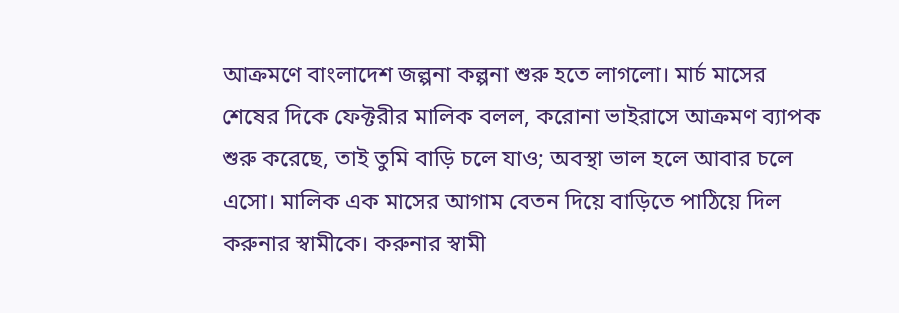আক্রমণে বাংলাদেশ জল্পনা কল্পনা শুরু হতে লাগলো। মার্চ মাসের শেষের দিকে ফেক্টরীর মালিক বলল, করোনা ভাইরাসে আক্রমণ ব্যাপক শুরু করেছে, তাই তুমি বাড়ি চলে যাও; অবস্থা ভাল হলে আবার চলে এসো। মালিক এক মাসের আগাম বেতন দিয়ে বাড়িতে পাঠিয়ে দিল করুনার স্বামীকে। করুনার স্বামী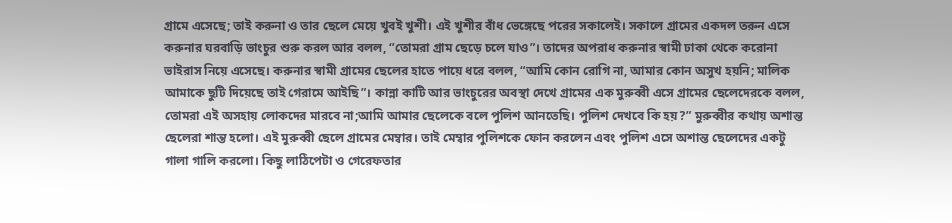গ্রামে এসেছে; তাই করুনা ও তার ছেলে মেয়ে খুবই খুশী। এই খুশীর বাঁধ ভেঙ্গেছে পরের সকালেই। সকালে গ্রামের একদল তরুন এসে করুনার ঘরবাড়ি ভাংচুর শুরু করল আর বলল, ‘’তোমরা গ্রাম ছেড়ে চলে যাও”। তাদের অপরাধ করুনার স্বামী ঢাকা থেকে করোনা ভাইরাস নিয়ে এসেছে। করুনার স্বামী গ্রামের ছেলের হাতে পায়ে ধরে বলল, “আমি কোন রোগি না, আমার কোন অসুখ হয়নি; মালিক আমাকে ছুটি দিয়েছে তাই গেরামে আইছি”। কান্না কাটি আর ভাংচুরের অবস্থা দেখে গ্রামের এক মুরুব্বী এসে গ্রামের ছেলেদেরকে বলল, তোমরা এই অসহায় লোকদের মারবে না;আমি আমার ছেলেকে বলে পুলিশ আনতেছি। পুলিশ দেখবে কি হয়?” মুরুব্বীর কথায় অশান্ত ছেলেরা শান্ত হলো। এই মুরুব্বী ছেলে গ্রামের মেম্বার। তাই মেম্বার পুলিশকে ফোন করলেন এবং পুলিশ এসে অশান্ত ছেলেদের একটু গালা গালি করলো। কিছু লাঠিপেটা ও গেরেফতার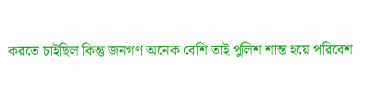করতে চাইছিল কিন্তু জনগণ অনেক বেশি তাই পুলিশ শান্ত হয়ে পরিবেশ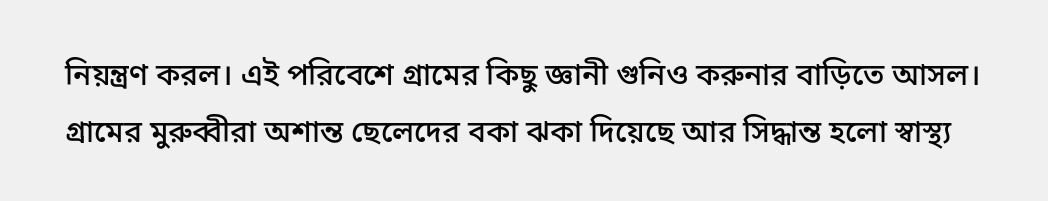নিয়ন্ত্রণ করল। এই পরিবেশে গ্রামের কিছু জ্ঞানী গুনিও করুনার বাড়িতে আসল। গ্রামের মুরুব্বীরা অশান্ত ছেলেদের বকা ঝকা দিয়েছে আর সিদ্ধান্ত হলো স্বাস্থ্য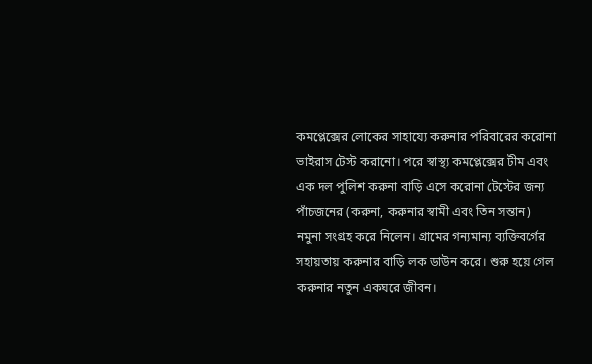কমপ্লেক্সের লোকের সাহায্যে করুনার পরিবারের করোনা ভাইরাস টেস্ট করানো। পরে স্বাস্থ্য কমপ্লেক্সের টীম এবং এক দল পুলিশ করুনা বাড়ি এসে করোনা টেস্টের জন্য পাঁচজনের (করুনা, করুনার স্বামী এবং তিন সন্তান) নমুনা সংগ্রহ করে নিলেন। গ্রামের গন্যমান্য ব্যক্তিবর্গের সহায়তায় করুনার বাড়ি লক ডাউন করে। শুরু হয়ে গেল করুনার নতুন একঘরে জীবন।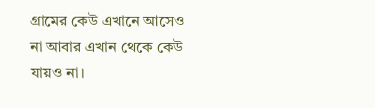গ্রামের কেউ এখানে আসেও না আবার এখান থেকে কেউ যায়ও না।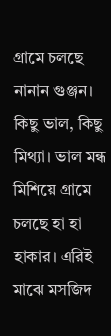গ্রামে চলছে নানান গুঞ্জন। কিছু ভাল, কিছু মিথ্যা। ভাল মন্ধ মিশিয়ে গ্রামে চলছে হা হা হাকার। এরিই মাঝে মসজিদ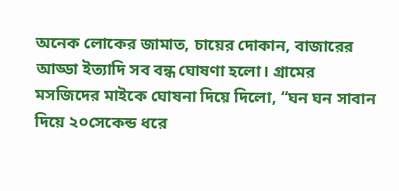অনেক লোকের জামাত, চায়ের দোকান, বাজারের আড্ডা ইত্যাদি সব বন্ধ ঘোষণা হলো। গ্রামের মসজিদের মাইকে ঘোষনা দিয়ে দিলো, “ঘন ঘন সাবান দিয়ে ২০সেকেন্ড ধরে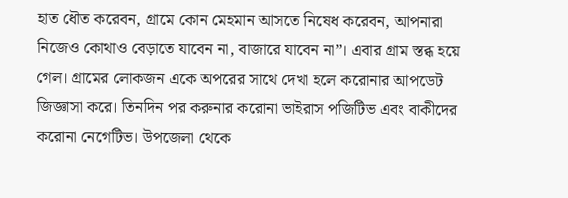হাত ধৌত করেবন, গ্রামে কোন মেহমান আসতে নিষেধ করেবন, আপনারা নিজেও কোথাও বেড়াতে যাবেন না, বাজারে যাবেন না”। এবার গ্রাম স্তব্ধ হয়ে গেল। গ্রামের লোকজন একে অপরের সাথে দেখা হলে করোনার আপডেট জিজ্ঞাসা করে। তিনদিন পর করুনার করোনা ভাইরাস পজিটিভ এবং বাকীদের করোনা নেগেটিভ। উপজেলা থেকে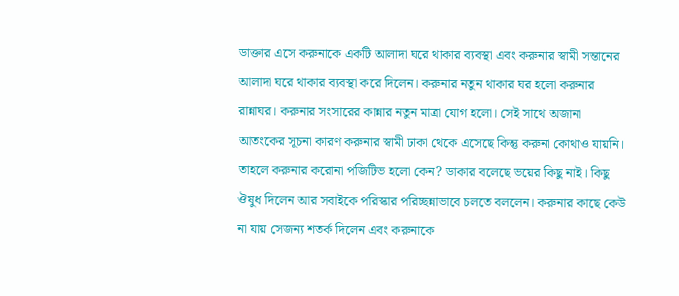ডাক্তার এসে করুনাকে একটি আলাদা ঘরে থাকার ব্যবস্থা এবং করুনার স্বামী সন্তানের আলাদা ঘরে থাকার ব্যবস্থা করে দিলেন। করুনার নতুন থাকার ঘর হলো করুনার রান্নাঘর। করুনার সংসারের কান্নার নতুন মাত্রা যোগ হলো। সেই সাথে অজানা আতংকের সূচনা কারণ করুনার স্বামী ঢাকা থেকে এসেছে কিন্তু করুনা কোথাও যায়নি। তাহলে করুনার করোনা পজিটিভ হলো কেন? ডাকার বলেছে ভয়ের কিছু নাই। কিছু ঔষুধ দিলেন আর সবাইকে পরিস্কার পরিচ্ছন্নাভাবে চলতে বললেন। করুনার কাছে কেউ না যায় সেজন্য শতর্ক দিলেন এবং করুনাকে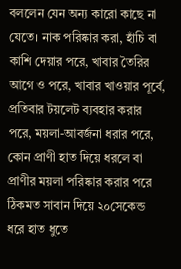বললেন যেন অন্য কারো কাছে না যেতে। নাক পরিষ্কার করা, হাঁচি বা কাশি দেয়ার পরে, খাবার তৈরির আগে ও পরে, খাবার খাওয়ার পূর্বে, প্রতিবার টয়লেট ব্যবহার করার পরে, ময়লা-আবর্জনা ধরার পরে, কোন প্রাণী হাত দিয়ে ধরলে বা প্রাণীর ময়লা পরিষ্কার করার পরে ঠিকমত সাবান দিয়ে ২০সেকেন্ড ধরে হাত ধুতে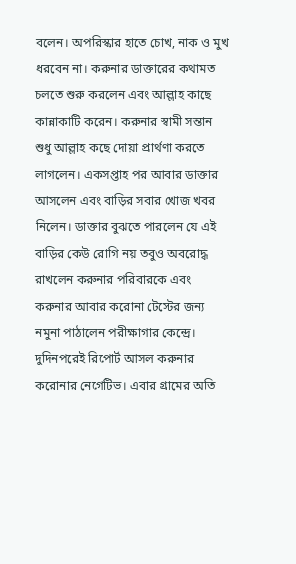বলেন। অপরিস্কার হাতে চোখ, নাক ও মুখ ধরবেন না। করুনার ডাক্তারের কথামত চলতে শুরু করলেন এবং আল্লাহ কাছে কান্নাকাটি করেন। করুনার স্বামী সন্তান শুধু আল্লাহ কছে দোয়া প্রার্থণা করতে লাগলেন। একসপ্তাহ পর আবার ডাক্তার আসলেন এবং বাড়ির সবার খোজ খবর নিলেন। ডাক্তার বুঝতে পারলেন যে এই বাড়ির কেউ রোগি নয় তবুও অবরোদ্ধ রাখলেন করুনার পরিবারকে এবং করুনার আবার করোনা টেস্টের জন্য নমুনা পাঠালেন পরীক্ষাগার কেন্দ্রে। দুদিনপরেই রিপোর্ট আসল করুনার করোনার নেগেটিভ। এবার গ্রামের অতি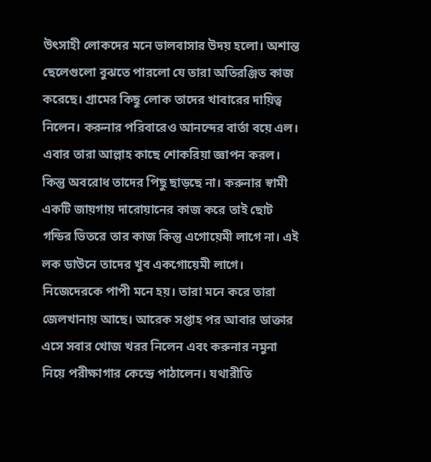উৎসাহী লোকদের মনে ভালবাসার উদয় হলো। অশান্ত ছেলেগুলো বুঝতে পারলো যে তারা অতিরঞ্জিত কাজ করেছে। গ্রামের কিছু লোক তাদের খাবারের দায়িত্ব নিলেন। করুনার পরিবারেও আনন্দের বার্তা বয়ে এল। এবার তারা আল্লাহ কাছে শোকরিয়া জ্ঞাপন করল। কিন্তু অবরোধ তাদের পিছু ছাড়ছে না। করুনার স্বামী একটি জায়গায় দারোয়ানের কাজ করে তাই ছোট গন্ডির ভিতরে তার কাজ কিন্তু এগোয়েমী লাগে না। এই লক ডাউনে তাদের খুব একগোয়েমী লাগে। নিজেদেরকে পাপী মনে হয়। তারা মনে করে তারা জেলখানায় আছে। আরেক সপ্তাহ পর আবার ডাক্তার এসে সবার খোজ খরর নিলেন এবং করুনার নমুনা নিয়ে পরীক্ষাগার কেন্দ্রে পাঠালেন। যথারীতি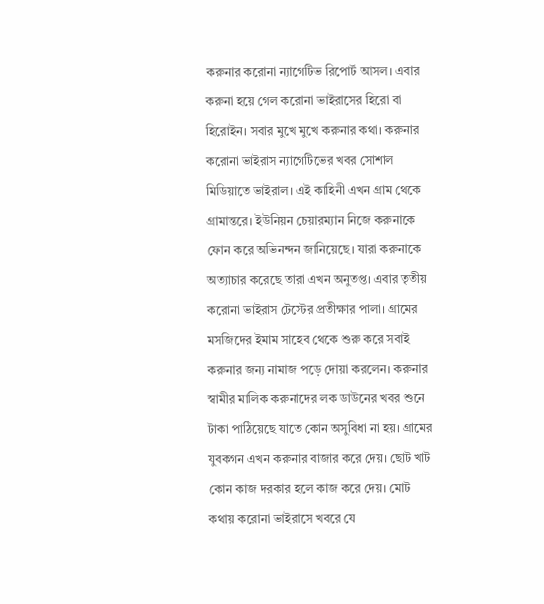করুনার করোনা ন্যাগেটিভ রিপোর্ট আসল। এবার করুনা হয়ে গেল করোনা ভাইরাসের হিরো বা হিরোইন। সবার মুখে মুখে করুনার কথা। করুনার করোনা ভাইরাস ন্যাগেটিভের খবর সোশাল মিডিয়াতে ভাইরাল। এই কাহিনী এখন গ্রাম থেকে গ্রামান্তরে। ইউনিয়ন চেয়ারম্যান নিজে করুনাকে ফোন করে অভিনন্দন জানিয়েছে। যারা করুনাকে অত্যাচার করেছে তারা এখন অনুতপ্ত। এবার তৃতীয় করোনা ভাইরাস টেস্টের প্রতীক্ষার পালা। গ্রামের মসজিদের ইমাম সাহেব থেকে শুরু করে সবাই করুনার জন্য নামাজ পড়ে দোয়া করলেন। করুনার স্বামীর মালিক করুনাদের লক ডাউনের খবর শুনে টাকা পাঠিয়েছে যাতে কোন অসুবিধা না হয়। গ্রামের যুবকগন এখন করুনার বাজার করে দেয়। ছোট খাট কোন কাজ দরকার হলে কাজ করে দেয়। মোট কথায় করোনা ভাইরাসে খবরে যে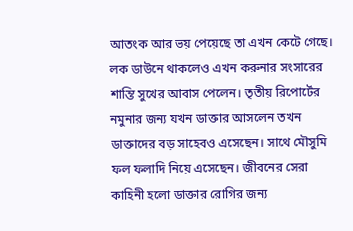আতংক আর ভয় পেয়েছে তা এখন কেটে গেছে। লক ডাউনে থাকলেও এখন করুনার সংসারের শান্তি সুখের আবাস পেলেন। তৃতীয় রিপোর্টের নমুনার জন্য যখন ডাক্তার আসলেন তখন ডাক্তাদের বড় সাহেবও এসেছেন। সাথে মৌসুমি ফল ফলাদি নিয়ে এসেছেন। জীবনের সেরা কাহিনী হলো ডাক্তার রোগির জন্য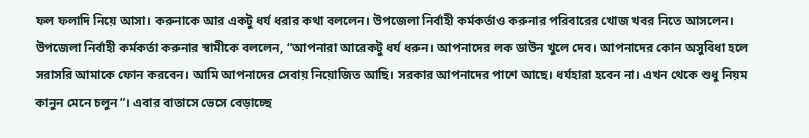ফল ফলাদি নিয়ে আসা। করুনাকে আর একটু ধর্য ধরার কথা বললেন। উপজেলা নির্বাহী কর্মকর্তাও করুনার পরিবারের খোজ খবর নিতে আসলেন। উপজেলা নির্বাহী কর্মকর্তা করুনার স্বামীকে বললেন, “আপনারা আরেকটু ধর্য ধরুন। আপনাদের লক ডাউন খুলে দেব। আপনাদের কোন অসুবিধা হলে সরাসরি আমাকে ফোন করবেন। আমি আপনাদের সেবায় নিয়োজিত আছি। সরকার আপনাদের পাশে আছে। ধর্যহারা হবেন না। এখন থেকে শুধু নিয়ম কানুন মেনে চলুন”। এবার বাতাসে ভেসে বেড়াচ্ছে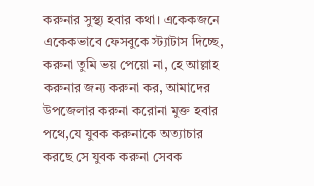করুনার সুস্থ্য হবার কথা। একেকজনে একেকভাবে ফেসবুকে স্ট্যাটাস দিচ্ছে, করুনা তুমি ভয় পেয়ো না, হে আল্লাহ করুনার জন্য করুনা কর, আমাদের উপজেলার করুনা করোনা মুক্ত হবার পথে,যে যুবক করুনাকে অত্যাচার করছে সে যুবক করুনা সেবক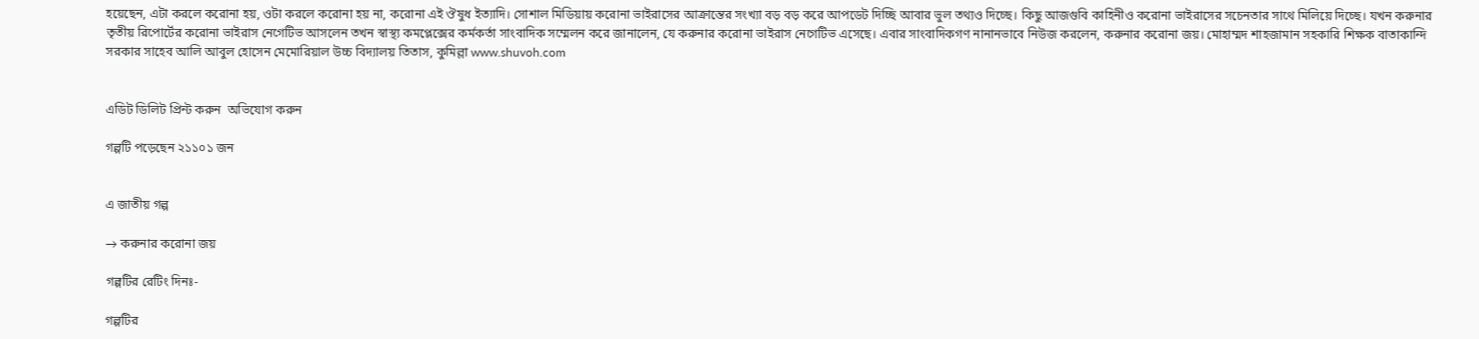হয়েছেন, এটা করলে করোনা হয়, ওটা করলে করোনা হয় না, করোনা এই ঔষুধ ইত্যাদি। সোশাল মিডিয়ায় করোনা ভাইরাসের আক্রান্তের সংখ্যা বড় বড় করে আপডেট দিচ্ছি আবার ভুল তথ্যও দিচ্ছে। কিছু আজগুবি কাহিনীও করোনা ভাইরাসের সচেনতার সাথে মিলিয়ে দিচ্ছে। যখন করুনার তৃতীয় রিপোর্টের করোনা ভাইরাস নেগেটিভ আসলেন তখন স্বাস্থ্য কমপ্লেক্সের কর্মকর্তা সাংবাদিক সম্মেলন করে জানালেন, যে করুনার করোনা ভাইরাস নেগেটিভ এসেছে। এবার সাংবাদিকগণ নানানভাবে নিউজ করলেন, করুনার করোনা জয়। মোহাম্মদ শাহজামান সহকারি শিক্ষক বাতাকান্দি সরকার সাহেব আলি আবুল হোসেন মেমোরিয়াল উচ্চ বিদ্যালয় তিতাস, কুমিল্লা www.shuvoh.com


এডিট ডিলিট প্রিন্ট করুন  অভিযোগ করুন

গল্পটি পড়েছেন ২১১০১ জন


এ জাতীয় গল্প

→ করুনার করোনা জয়

গল্পটির রেটিং দিনঃ-

গল্পটির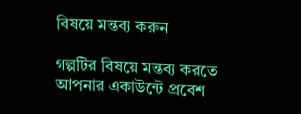বিষয়ে মন্তব্য করুন

গল্পটির বিষয়ে মন্তব্য করতে আপনার একাউন্টে প্রবেশ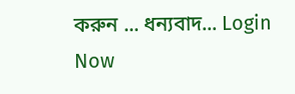করুন ... ধন্যবাদ... Login Now